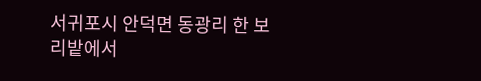서귀포시 안덕면 동광리 한 보리밭에서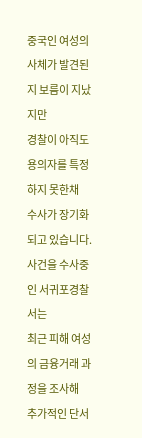중국인 여성의 사체가 발견된지 보름이 지났지만
경찰이 아직도 용의자를 특정하지 못한채
수사가 장기화되고 있습니다.
사건을 수사중인 서귀포경찰서는
최근 피해 여성의 금융거래 과정을 조사해
추가적인 단서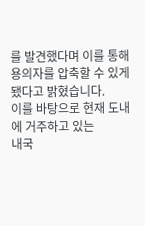를 발견했다며 이를 통해
용의자를 압축할 수 있게 됐다고 밝혔습니다.
이를 바탕으로 현재 도내에 거주하고 있는
내국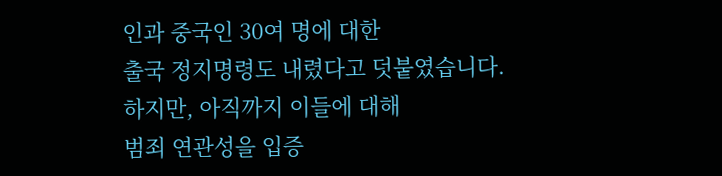인과 중국인 30여 명에 대한
출국 정지명령도 내렸다고 덧붙였습니다.
하지만, 아직까지 이들에 대해
범죄 연관성을 입증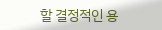할 결정적인 용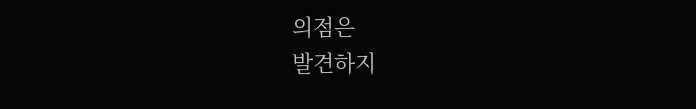의점은
발견하지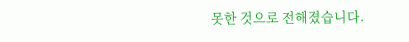못한 것으로 전해졌습니다.